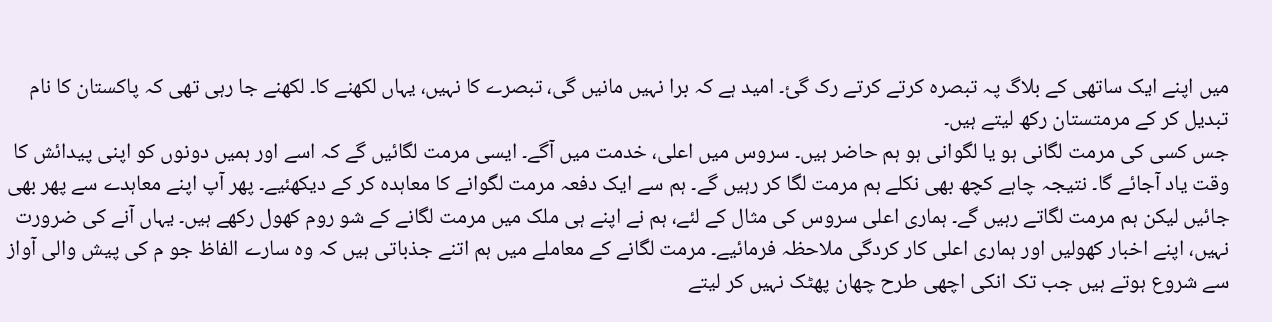میں اپنے ایک ساتھی کے بلاگ پہ تبصرہ کرتے کرتے رک گئ۔ امید ہے کہ برا نہیں مانیں گی، تبصرے کا نہیں، یہاں لکھنے کا۔ لکھنے جا رہی تھی کہ پاکستان کا نام تبدیل کر کے مرمتستان رکھ لیتے ہیں۔
جس کسی کی مرمت لگانی ہو یا لگوانی ہو ہم حاضر ہیں۔ سروس میں اعلی، خدمت میں آگے۔ ایسی مرمت لگائیں گے کہ اسے اور ہمیں دونوں کو اپنی پیدائش کا وقت یاد آجائے گا۔ نتیجہ چاہے کچھ بھی نکلے ہم مرمت لگا کر رہیں گے۔ ہم سے ایک دفعہ مرمت لگوانے کا معاہدہ کر کے دیکھئیے۔ پھر آپ اپنے معاہدے سے پھر بھی جائیں لیکن ہم مرمت لگاتے رہیں گے۔ ہماری اعلی سروس کی مثال کے لئے، ہم نے اپنے ہی ملک میں مرمت لگانے کے شو روم کھول رکھے ہیں۔ یہاں آنے کی ضرورت نہیں، اپنے اخبار کھولیں اور ہماری اعلی کار کردگی ملاحظہ فرمائیے۔ مرمت لگانے کے معاملے میں ہم اتنے جذباتی ہیں کہ وہ سارے الفاظ جو م کی پیش والی آواز سے شروع ہوتے ہیں جب تک انکی اچھی طرح چھان پھٹک نہیں کر لیتے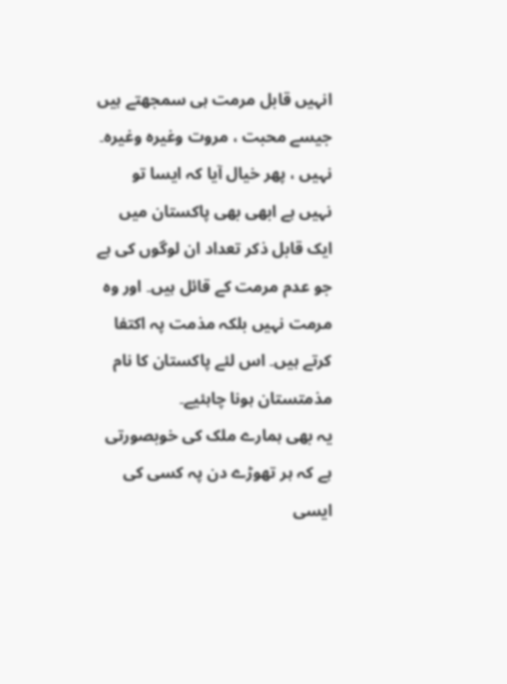انہیں قابل مرمت ہی سمجھتے ہیں جیسے محبت ، مروت وغیرہ وغیرہ۔
نہیں ، پھر خیال آیا کہ ایسا تو نہیں ہے ابھی بھی پاکستان میں ایک قابل ذکر تعداد ان لوگوں کی ہے جو عدم مرمت کے قائل ہیں۔ اور وہ مرمت نہیں بلکہ مذمت پہ اکتفا کرتے ہیں۔ اس لئے پاکستان کا نام مذمتستان ہونا چاہئیے۔
یہ بھی ہمارے ملک کی خوبصورتی ہے کہ ہر تھوڑے دن پہ کسی کی ایسی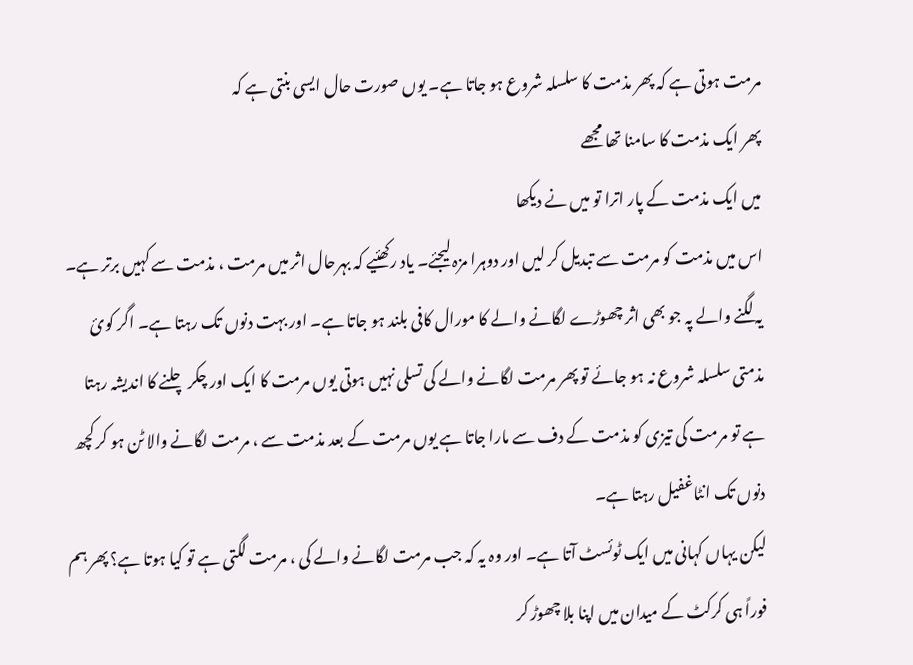مرمت ہوتی ہے کہ پھر مذمت کا سلسلہ شروع ہو جاتا ہے۔ یوں صورت حال ایسی بنتی ہے کہ
پھر ایک مذمت کا سامنا تھا مجھے
میں ایک مذمت کے پار اترا تو میں نے دیکھا
اس میں مذمت کو مرمت سے تبدیل کر لیں اور دوہرا مزہ لیجئے۔ یاد رکھئیے کہ بہرحال اثر میں مرمت ، مذمت سے کہیں برتر ہے۔ یہ لگنے والے پہ جو بھی اثر چھوڑے لگانے والے کا مورال کافی بلند ہو جاتا ہے۔ اور بہت دنوں تک رہتا ہے۔ اگر کوئ مذمتی سلسلہ شروع نہ ہو جائے تو پھر مرمت لگانے والے کی تسلی نہیں ہوتی یوں مرمت کا ایک اور چکر چلنے کا اندیشہ رہتا ہے تو مرمت کی تیزی کو مذمت کے دف سے مارا جاتا ہے یوں مرمت کے بعد مذمت سے ، مرمت لگانے والا ٹن ہو کر کچھ دنوں تک انٹاغفیل رہتا ہے۔
لیکن یہاں کہانی میں ایک ٹوئسٹ آتا ہے۔ اور وہ یہ کہ جب مرمت لگانے والے کی ، مرمت لگتی ہے تو کیا ہوتا ہے؟ پھر ہم فوراً ہی کرکٹ کے میدان میں اپنا بلا چھوڑ کر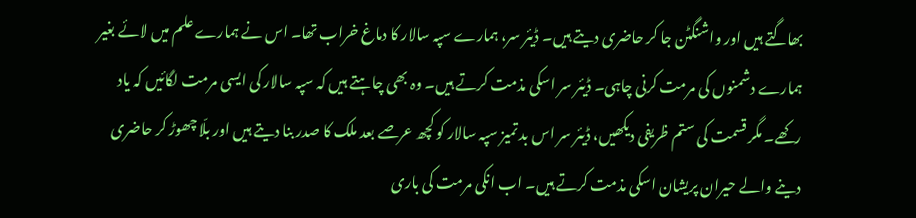بھاگتے ہیں اور واشنگٹن جا کر حاضری دیتے ہیں۔ ڈیئر سر، ہمارے سپہ سالار کا دماغ خراب تھا۔ اس نے ہمارے علم میں لائے بغیر ہمارے دشمنوں کی مرمت کرنی چاہی۔ ڈیئر سر اسکی مذمت کرتے ہیں۔ وہ بھی چاہتے ہیں کہ سپہ سالار کی ایسی مرمت لگائیں کہ یاد رکھے۔ مگر قسمت کی ستم ظریفی دیکھیں، ڈیئر سر اس بد تمیز سپہ سالار کو کچھ عرصے بعد ملک کا صدر بنا دیتے ہیں اور بلّا چھوڑ کر حاضری دینے والے حیران پریشان اسکی مذمت کرتے ہیں۔ اب انکی مرمت کی باری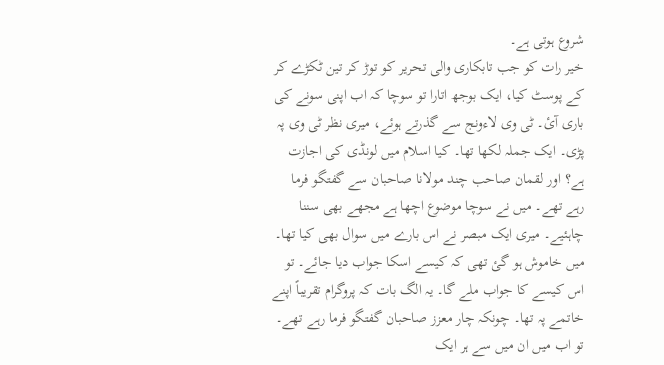شروع ہوتی ہے۔
خیر رات کو جب تابکاری والی تحریر کو توڑ کر تین ٹکڑے کر کے پوسٹ کیا، ایک بوجھ اتارا تو سوچا کہ اب اپنی سونے کی باری آئ۔ ٹی وی لاءونج سے گذرتے ہوئے، میری نظر ٹی وی پہ پڑی۔ ایک جملہ لکھا تھا۔ کیا اسلام میں لونڈی کی اجازت ہے؟ اور لقمان صاحب چند مولانا صاحبان سے گفتگو فرما رہے تھے۔ میں نے سوچا موضوع اچھا ہے مجھے بھی سننا چاہئیے۔ میری ایک مبصر نے اس بارے میں سوال بھی کیا تھا۔ میں خاموش ہو گئ تھی کہ کیسے اسکا جواب دیا جائے۔ تو اس کیسے کا جواب ملے گا۔ یہ الگ بات کہ پروگرام تقریباً اپنے خاتمے پہ تھا۔ چونکہ چار معزز صاحبان گفتگو فرما رہے تھے۔ تو اب میں ان میں سے ہر ایک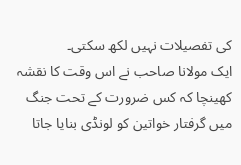کی تفصیلات نہیں لکھ سکتی۔
ایک مولانا صاحب نے اس وقت کا نقشہ کھینچا کہ کس ضرورت کے تحت جنگ میں گرفتار خواتین کو لونڈی بنایا جاتا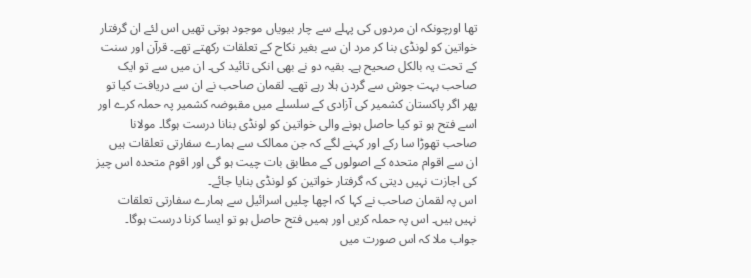تھا اورچونکہ ان مردوں کی پہلے سے چار بیویاں موجود ہوتی تھیں اس لئے ان گرفتار خواتین کو لونڈی بنا کر مرد ان سے بغیر نکاح کے تعلقات رکھتے تھے۔ قرآن اور سنت کے تحت یہ بالکل صحیح ہے۔ بقیہ دو نے بھی انکی تائید کی۔ ان میں سے تو ایک صاحب بہت جوش سے گردن ہلا رہے تھے۔ لقمان صاحب نے ان سے دریافت کیا تو پھر اگر پاکستان کشمیر کی آزادی کے سلسلے میں مقبوضہ کشمیر پہ حملہ کرے اور اسے فتح ہو تو کیا حاصل ہونے والی خواتین کو لونڈی بنانا درست ہوگا۔ مولانا صاحب تھوڑا سا رکے اور کہنے لگے کہ جن ممالک سے ہمارے سفارتی تعلقات ہیں ان سے اقوام متحدہ کے اصولوں کے مطابق بات چیت ہو گی اور اقوم متحدہ اس چیز کی اجازت نہیں دیتی کہ گرفتار خواتین کو لونڈی بنایا جائے۔
اس پہ لقمان صاحب نے کہا کہ اچھا چلیں اسرائیل سے ہمارے سفارتی تعلقات نہیں ہیں۔ اس پہ حملہ کریں اور ہمیں فتح حاصل ہو تو ایسا کرنا درست ہوگا۔ جواب ملا کہ اس صورت میں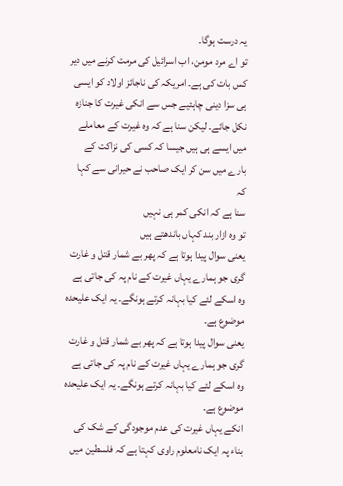یہ درست ہوگا۔
تو اے مرد مومن، اب اسرائیل کی مرمت کرنے میں دیر کس بات کی ہے۔ امریکہ کی ناجائز اولاد کو ایسی ہی سزا دینی چاہئیے جس سے انکی غیرت کا جنازہ نکل جائے۔ لیکن سنا ہے کہ وہ غیرت کے معاملے میں ایسے ہی ہیں جیسا کہ کسی کی نزاکت کے بارے میں سن کر ایک صاحب نے حیرانی سے کہا کہ
سنا ہے کہ انکی کمر ہی نہیں
تو وہ ازار بند کہاں باندھتے ہیں
یعنی سوال پیدا ہوتا ہے کہ پھر بے شمار قتل و غارت گری جو ہمارے یہاں غیرت کے نام پہ کی جاتی ہے وہ اسکے لئے کیا بہانہ کرتے ہونگے۔ یہ ایک علیحدہ موضوع ہے۔
یعنی سوال پیدا ہوتا ہے کہ پھر بے شمار قتل و غارت گری جو ہمارے یہاں غیرت کے نام پہ کی جاتی ہے وہ اسکے لئے کیا بہانہ کرتے ہونگے۔ یہ ایک علیحدہ موضوع ہے۔
انکے یہاں غیرت کی عدم موجودگی کے شک کی بناء پہ ایک نامعلوم راوی کہتا ہے کہ فلسطین میں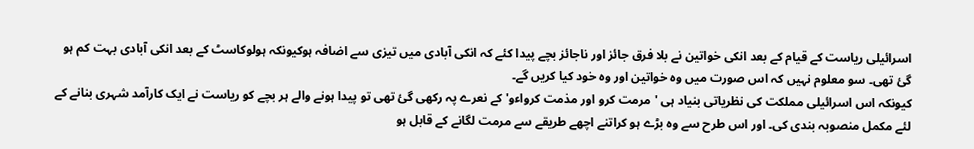اسرائیلی ریاست کے قیام کے بعد انکی خواتین نے بلا فرق جائز اور ناجائز بچے پیدا کئے کہ انکی آبادی میں تیزی سے اضافہ ہوکیونکہ ہولوکاسٹ کے بعد انکی آبادی بہت کم ہو گئ تھی۔ سو معلوم نہیں کہ اس صورت میں وہ خواتین اور وہ خود کیا کریں گے۔
کیونکہ اس اسرائیلی مملکت کی نظریاتی بنیاد ہی 'مرمت کرو اور مذمت کرواءو' کے نعرے پہ رکھی گئ تھی تو پیدا ہونے والے ہر بچے کو ریاست نے ایک کارآمد شہری بنانے کے لئے مکمل منصوبہ بندی کی۔ اور اس طرح سے وہ بڑے ہو کراتنے اچھے طریقے سے مرمت لگانے کے قابل ہو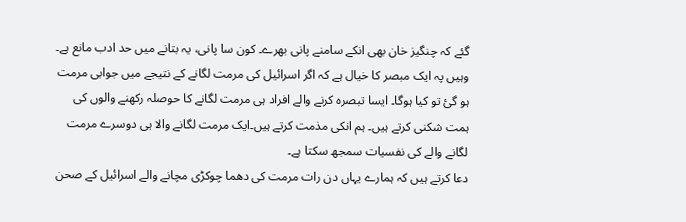گئے کہ چنگیز خان بھی انکے سامنے پانی بھرے۔ کون سا پانی، یہ بتانے میں حد ادب مانع ہے۔
وہیں پہ ایک مبصر کا خیال ہے کہ اگر اسرائیل کی مرمت لگانے کے نتیجے میں جوابی مرمت ہو گئ تو کیا ہوگا۔ ایسا تبصرہ کرنے والے افراد ہی مرمت لگانے کا حوصلہ رکھنے والوں کی ہمت شکنی کرتے ہیں۔ ہم انکی مذمت کرتے ہیں۔ایک مرمت لگانے والا ہی دوسرے مرمت لگانے والے کی نفسیات سمجھ سکتا ہے۔
دعا کرتے ہیں کہ ہمارے یہاں دن رات مرمت کی دھما چوکڑی مچانے والے اسرائیل کے صحن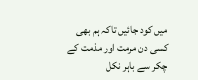میں کود جائیں تاکہ ہم بھی کسی دن مرمت اور مذمت کے چکر سے باہر نکل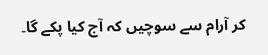کر آرام سے سوچیں کہ آج کیا پکے گا۔